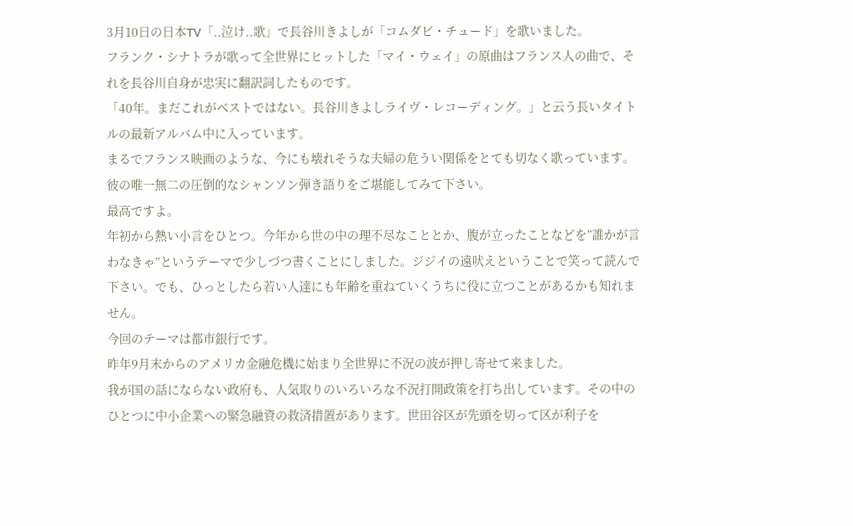3月10日の日本TV「..泣け..歌」で長谷川きよしが「コムダビ・チュード」を歌いました。
フランク・シナトラが歌って全世界にヒットした「マイ・ウェイ」の原曲はフランス人の曲で、それを長谷川自身が忠実に翻訳詞したものです。
「40年。まだこれがベストではない。長谷川きよしライヴ・レコーディング。」と云う長いタイトルの最新アルバム中に入っています。
まるでフランス映画のような、今にも壊れそうな夫婦の危うい関係をとても切なく歌っています。
彼の唯一無二の圧倒的なシャンソン弾き語りをご堪能してみて下さい。
最高ですよ。
年初から熱い小言をひとつ。今年から世の中の理不尽なこととか、腹が立ったことなどを”誰かが言わなきゃ”というテーマで少しづつ書くことにしました。ジジイの遠吠えということで笑って読んで下さい。でも、ひっとしたら若い人達にも年齢を重ねていくうちに役に立つことがあるかも知れません。
今回のテーマは都市銀行です。
昨年9月末からのアメリカ金融危機に始まり全世界に不況の波が押し寄せて来ました。
我が国の話にならない政府も、人気取りのいろいろな不況打開政策を打ち出しています。その中のひとつに中小企業への緊急融資の救済措置があります。世田谷区が先頭を切って区が利子を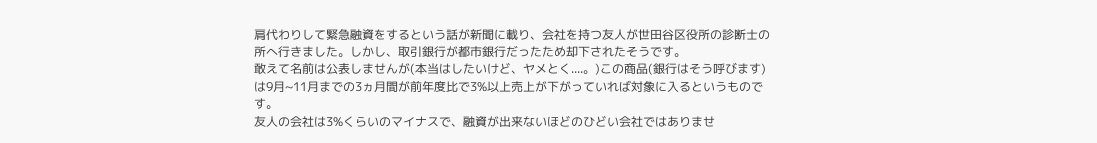肩代わりして緊急融資をするという話が新聞に載り、会社を持つ友人が世田谷区役所の診断士の所へ行きました。しかし、取引銀行が都市銀行だったため却下されたそうです。
敢えて名前は公表しませんが(本当はしたいけど、ヤメとく....。)この商品(銀行はそう呼びます)は9月~11月までの3ヵ月間が前年度比で3%以上売上が下がっていれば対象に入るというものです。
友人の会社は3%くらいのマイナスで、融資が出来ないほどのひどい会社ではありませ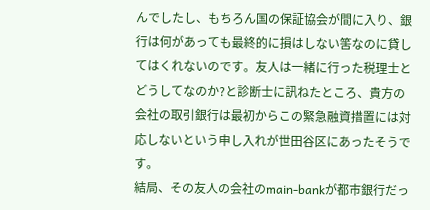んでしたし、もちろん国の保証協会が間に入り、銀行は何があっても最終的に損はしない筈なのに貸してはくれないのです。友人は一緒に行った税理士とどうしてなのか?と診断士に訊ねたところ、貴方の会社の取引銀行は最初からこの緊急融資措置には対応しないという申し入れが世田谷区にあったそうです。
結局、その友人の会社のmain-bankが都市銀行だっ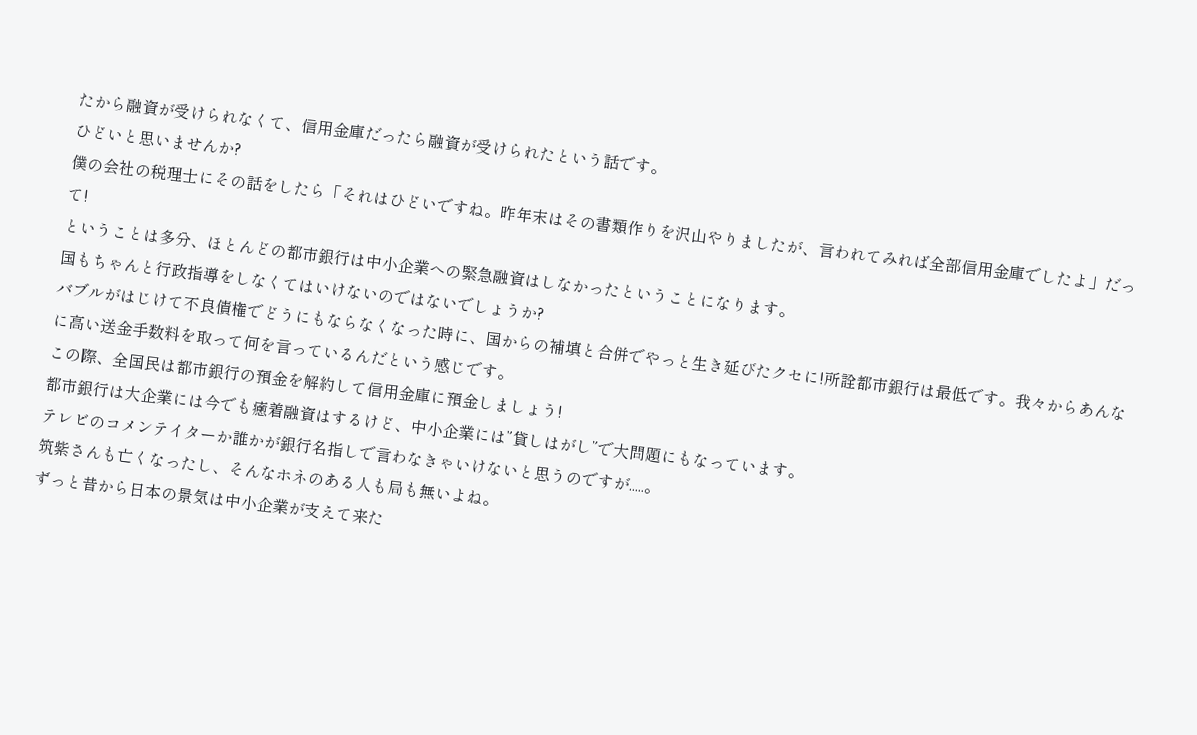たから融資が受けられなくて、信用金庫だったら融資が受けられたという話です。
ひどいと思いませんか?
僕の会社の税理士にその話をしたら「それはひどいですね。昨年末はその書類作りを沢山やりましたが、言われてみれば全部信用金庫でしたよ」だって!
ということは多分、ほとんどの都市銀行は中小企業への緊急融資はしなかったということになります。
国もちゃんと行政指導をしなくてはいけないのではないでしょうか?
バブルがはじけて不良債権でどうにもならなくなった時に、国からの補填と合併でやっと生き延びたクセに!所詮都市銀行は最低です。我々からあんなに高い送金手数料を取って何を言っているんだという感じです。
この際、全国民は都市銀行の預金を解約して信用金庫に預金しましょう!
都市銀行は大企業には今でも癒着融資はするけど、中小企業には”貸しはがし”で大問題にもなっています。
テレビのコメンテイターか誰かが銀行名指しで言わなきゃいけないと思うのですが.....。
筑紫さんも亡くなったし、そんなホネのある人も局も無いよね。
ずっと昔から日本の景気は中小企業が支えて来た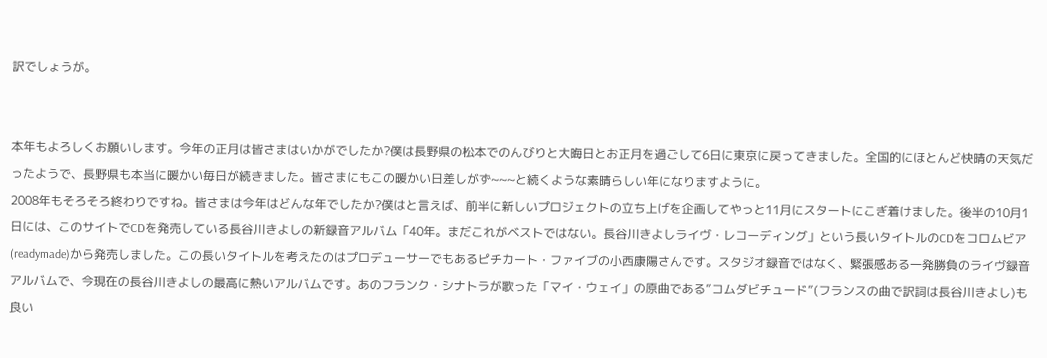訳でしょうが。


本年もよろしくお願いします。今年の正月は皆さまはいかがでしたか?僕は長野県の松本でのんびりと大晦日とお正月を過ごして6日に東京に戻ってきました。全国的にほとんど快晴の天気だったようで、長野県も本当に暖かい毎日が続きました。皆さまにもこの暖かい日差しがず~~~と続くような素晴らしい年になりますように。
2008年もそろそろ終わりですね。皆さまは今年はどんな年でしたか?僕はと言えば、前半に新しいプロジェクトの立ち上げを企画してやっと11月にスタートにこぎ着けました。後半の10月1日には、このサイトでCDを発売している長谷川きよしの新録音アルバム「40年。まだこれがベストではない。長谷川きよしライヴ・レコーディング」という長いタイトルのCDをコロムビア(readymade)から発売しました。この長いタイトルを考えたのはプロデューサーでもあるピチカート・ファイブの小西康陽さんです。スタジオ録音ではなく、緊張感ある一発勝負のライヴ録音アルバムで、今現在の長谷川きよしの最高に熱いアルバムです。あのフランク・シナトラが歌った「マイ・ウェイ」の原曲である”コムダビチュード”(フランスの曲で訳詞は長谷川きよし)も良い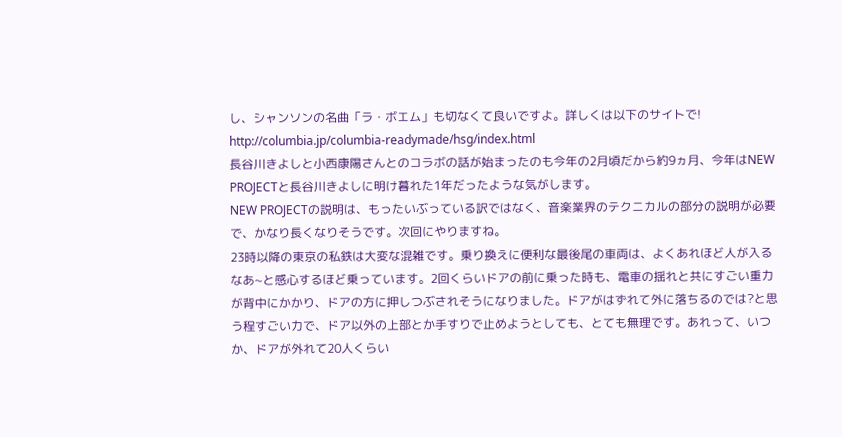し、シャンソンの名曲「ラ・ボエム」も切なくて良いですよ。詳しくは以下のサイトで!
http://columbia.jp/columbia-readymade/hsg/index.html
長谷川きよしと小西康陽さんとのコラボの話が始まったのも今年の2月頃だから約9ヵ月、今年はNEW PROJECTと長谷川きよしに明け暮れた1年だったような気がします。
NEW PROJECTの説明は、もったいぶっている訳ではなく、音楽業界のテクニカルの部分の説明が必要で、かなり長くなりそうです。次回にやりますね。
23時以降の東京の私鉄は大変な混雑です。乗り換えに便利な最後尾の車両は、よくあれほど人が入るなあ~と感心するほど乗っています。2回くらいドアの前に乗った時も、電車の揺れと共にすごい重力が背中にかかり、ドアの方に押しつぶされそうになりました。ドアがはずれて外に落ちるのでは?と思う程すごい力で、ドア以外の上部とか手すりで止めようとしても、とても無理です。あれって、いつか、ドアが外れて20人くらい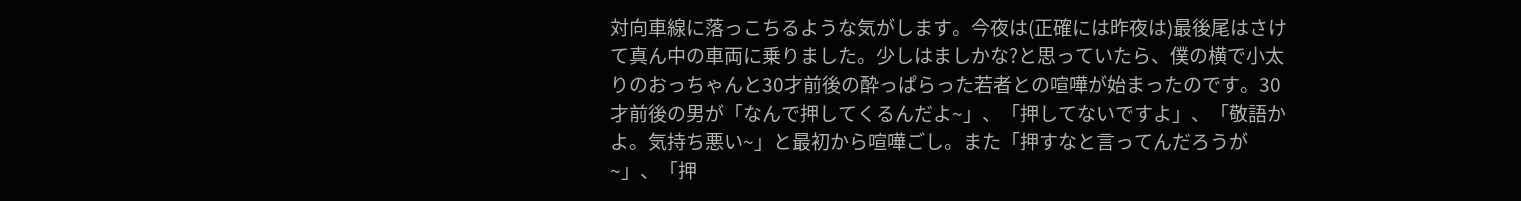対向車線に落っこちるような気がします。今夜は(正確には昨夜は)最後尾はさけて真ん中の車両に乗りました。少しはましかな?と思っていたら、僕の横で小太りのおっちゃんと30才前後の酔っぱらった若者との喧嘩が始まったのです。30才前後の男が「なんで押してくるんだよ~」、「押してないですよ」、「敬語かよ。気持ち悪い~」と最初から喧嘩ごし。また「押すなと言ってんだろうが~」、「押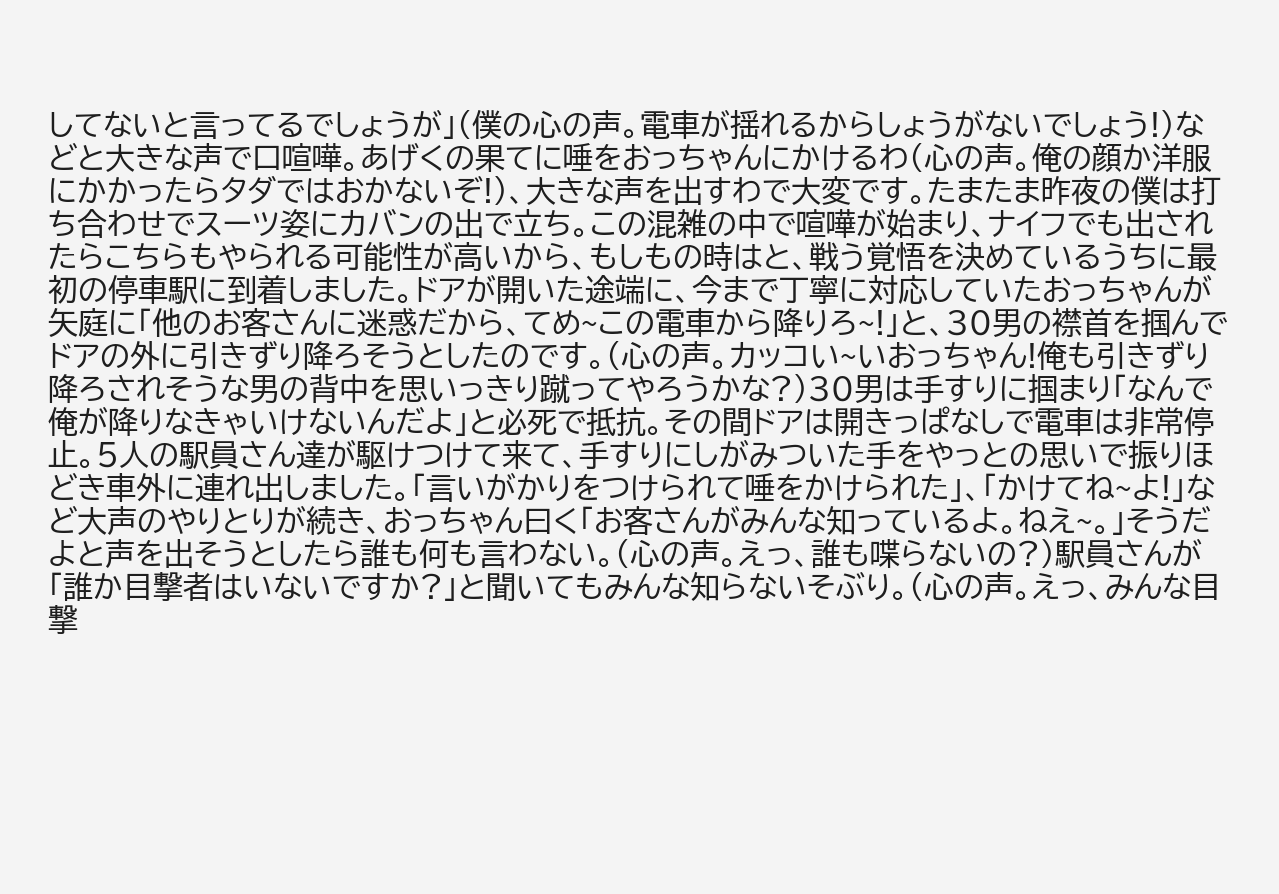してないと言ってるでしょうが」(僕の心の声。電車が揺れるからしょうがないでしょう!)などと大きな声で口喧嘩。あげくの果てに唾をおっちゃんにかけるわ(心の声。俺の顔か洋服にかかったらタダではおかないぞ!)、大きな声を出すわで大変です。たまたま昨夜の僕は打ち合わせでスーツ姿にカバンの出で立ち。この混雑の中で喧嘩が始まり、ナイフでも出されたらこちらもやられる可能性が高いから、もしもの時はと、戦う覚悟を決めているうちに最初の停車駅に到着しました。ドアが開いた途端に、今まで丁寧に対応していたおっちゃんが矢庭に「他のお客さんに迷惑だから、てめ~この電車から降りろ~!」と、30男の襟首を掴んでドアの外に引きずり降ろそうとしたのです。(心の声。カッコい~いおっちゃん!俺も引きずり降ろされそうな男の背中を思いっきり蹴ってやろうかな?)30男は手すりに掴まり「なんで俺が降りなきゃいけないんだよ」と必死で抵抗。その間ドアは開きっぱなしで電車は非常停止。5人の駅員さん達が駆けつけて来て、手すりにしがみついた手をやっとの思いで振りほどき車外に連れ出しました。「言いがかりをつけられて唾をかけられた」、「かけてね~よ!」など大声のやりとりが続き、おっちゃん曰く「お客さんがみんな知っているよ。ねえ~。」そうだよと声を出そうとしたら誰も何も言わない。(心の声。えっ、誰も喋らないの?)駅員さんが「誰か目撃者はいないですか?」と聞いてもみんな知らないそぶり。(心の声。えっ、みんな目撃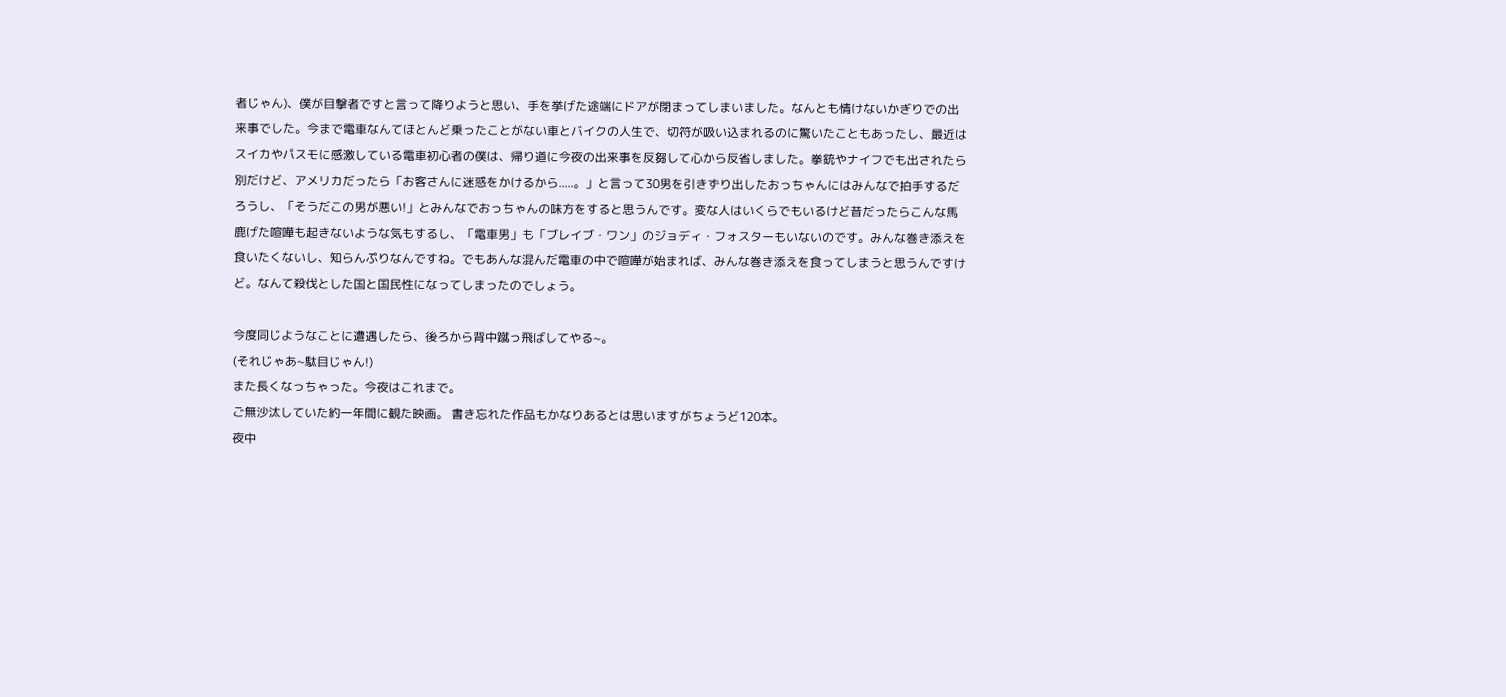者じゃん)、僕が目撃者ですと言って降りようと思い、手を挙げた途端にドアが閉まってしまいました。なんとも情けないかぎりでの出来事でした。今まで電車なんてほとんど乗ったことがない車とバイクの人生で、切符が吸い込まれるのに驚いたこともあったし、最近はスイカやパスモに感激している電車初心者の僕は、帰り道に今夜の出来事を反芻して心から反省しました。拳銃やナイフでも出されたら別だけど、アメリカだったら「お客さんに迷惑をかけるから.....。」と言って30男を引きずり出したおっちゃんにはみんなで拍手するだろうし、「そうだこの男が悪い!」とみんなでおっちゃんの味方をすると思うんです。変な人はいくらでもいるけど昔だったらこんな馬鹿げた喧嘩も起きないような気もするし、「電車男」も「ブレイブ・ワン」のジョディ・フォスターもいないのです。みんな巻き添えを食いたくないし、知らんぷりなんですね。でもあんな混んだ電車の中で喧嘩が始まれば、みんな巻き添えを食ってしまうと思うんですけど。なんて殺伐とした国と国民性になってしまったのでしょう。

今度同じようなことに遭遇したら、後ろから背中蹴っ飛ばしてやる~。
(それじゃあ~駄目じゃん!)
また長くなっちゃった。今夜はこれまで。
ご無沙汰していた約一年間に観た映画。 書き忘れた作品もかなりあるとは思いますがちょうど120本。
夜中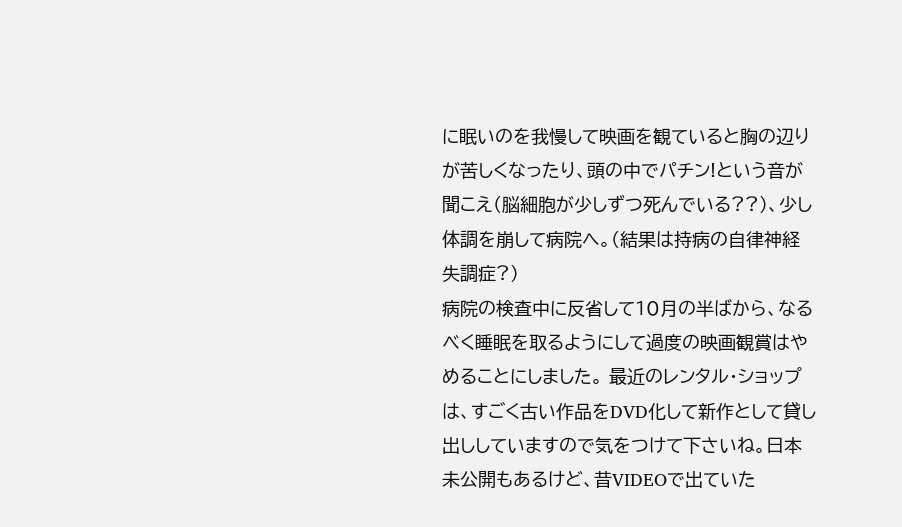に眠いのを我慢して映画を観ていると胸の辺りが苦しくなったり、頭の中でパチン!という音が聞こえ(脳細胞が少しずつ死んでいる??)、少し体調を崩して病院へ。(結果は持病の自律神経失調症?)
病院の検査中に反省して10月の半ばから、なるべく睡眠を取るようにして過度の映画観賞はやめることにしました。 最近のレンタル・ショップは、すごく古い作品をDVD化して新作として貸し出ししていますので気をつけて下さいね。日本未公開もあるけど、昔VIDEOで出ていた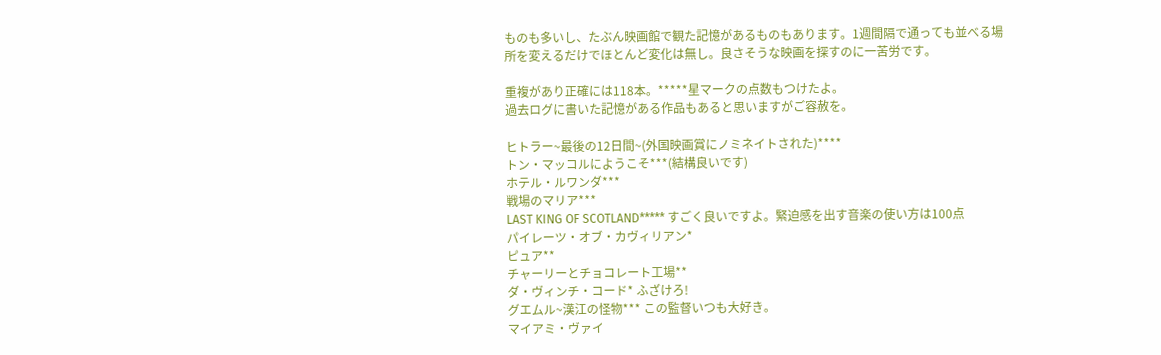ものも多いし、たぶん映画館で観た記憶があるものもあります。1週間隔で通っても並べる場所を変えるだけでほとんど変化は無し。良さそうな映画を探すのに一苦労です。

重複があり正確には118本。*****星マークの点数もつけたよ。
過去ログに書いた記憶がある作品もあると思いますがご容赦を。

ヒトラー~最後の12日間~(外国映画賞にノミネイトされた)****
トン・マッコルにようこそ***(結構良いです)
ホテル・ルワンダ***
戦場のマリア***
LAST KING OF SCOTLAND***** すごく良いですよ。緊迫感を出す音楽の使い方は100点
パイレーツ・オブ・カヴィリアン*
ピュア**
チャーリーとチョコレート工場**
ダ・ヴィンチ・コード* ふざけろ!
グエムル~漢江の怪物*** この監督いつも大好き。
マイアミ・ヴァイ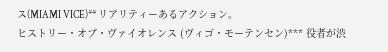ス(MIAMI VICE)** リアリティーあるアクション。
ヒストリー・オブ・ヴァイオレンス (ヴィゴ・モーテンセン)*** 役者が渋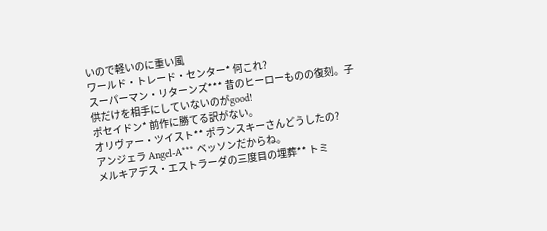いので軽いのに重い風
ワールド・トレード・センター* 何これ?
スーパーマン・リターンズ*** 昔のヒーローものの復刻。子供だけを相手にしていないのがgood!
ポセイドン* 前作に勝てる訳がない。
オリヴァー・ツイスト** ポランスキーさんどうしたの?
アンジェラ Angel-A*** ベッソンだからね。
メルキアデス・エストラーダの三度目の埋葬** トミ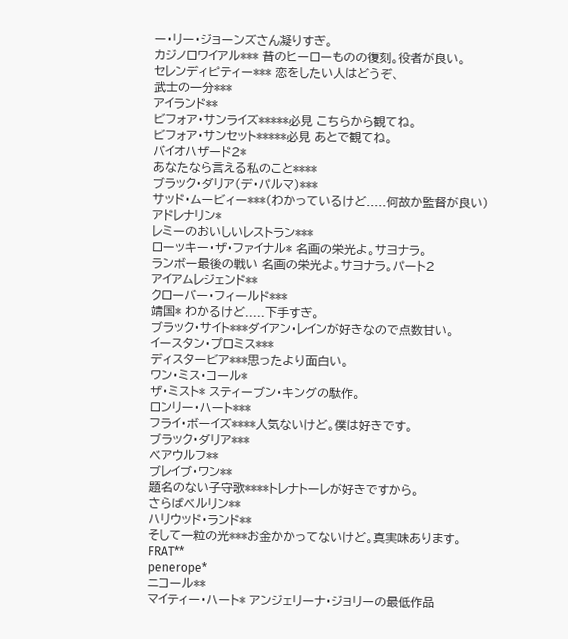ー・リー・ジョーンズさん凝りすぎ。
カジノロワイアル*** 昔のヒーローものの復刻。役者が良い。
セレンディピティー*** 恋をしたい人はどうぞ、
武士の一分***
アイランド**
ビフォア・サンライズ*****必見 こちらから観てね。
ビフォア・サンセット*****必見 あとで観てね。
バイオハザード2*
あなたなら言える私のこと****
ブラック・ダリア(デ・パルマ)***
サッド・ムービィー***(わかっているけど.....何故か監督が良い)
アドレナリン*
レミーのおいしいレストラン***
ローッキー・ザ・ファイナル* 名画の栄光よ。サヨナラ。
ランボー最後の戦い 名画の栄光よ。サヨナラ。パート2
アイアムレジェンド**
クローバー・フィールド***
靖国* わかるけど.....下手すぎ。
ブラック・サイト***ダイアン・レインが好きなので点数甘い。
イースタン・プロミス***
ディスタービア***思ったより面白い。
ワン・ミス・コール*
ザ・ミスト* スティーブン・キングの駄作。
ロンリー・ハート***
フライ・ボーイズ****人気ないけど。僕は好きです。
ブラック・ダリア***
ベアウルフ**
ブレイブ・ワン**
題名のない子守歌****トレナトーレが好きですから。
さらばベルリン**
ハリウッド・ランド**
そして一粒の光***お金かかってないけど。真実味あります。
FRAT**
penerope*
ニコール**
マイティー・ハート* アンジェリーナ・ジョリーの最低作品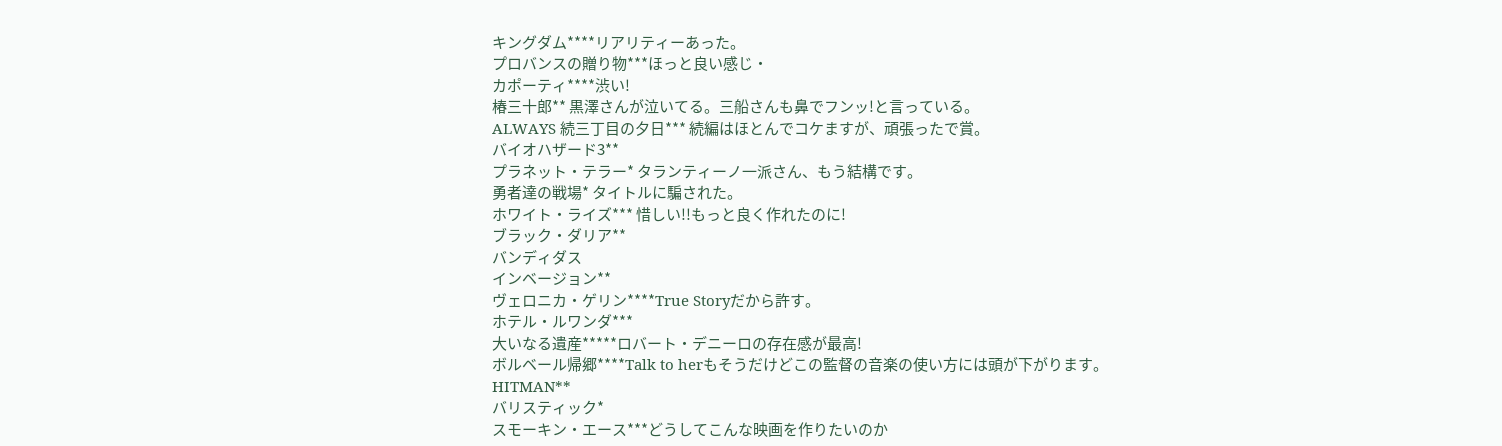キングダム****リアリティーあった。
プロバンスの贈り物***ほっと良い感じ・
カポーティ****渋い!
椿三十郎** 黒澤さんが泣いてる。三船さんも鼻でフンッ!と言っている。
ALWAYS 続三丁目の夕日*** 続編はほとんでコケますが、頑張ったで賞。
バイオハザード3**
プラネット・テラー* タランティーノ一派さん、もう結構です。
勇者達の戦場* タイトルに騙された。
ホワイト・ライズ*** 惜しい!!もっと良く作れたのに!
ブラック・ダリア**
バンディダス
インベージョン**
ヴェロニカ・ゲリン****True Storyだから許す。
ホテル・ルワンダ***
大いなる遺産*****ロバート・デニーロの存在感が最高!
ボルベール帰郷****Talk to herもそうだけどこの監督の音楽の使い方には頭が下がります。
HITMAN**
バリスティック*
スモーキン・エース***どうしてこんな映画を作りたいのか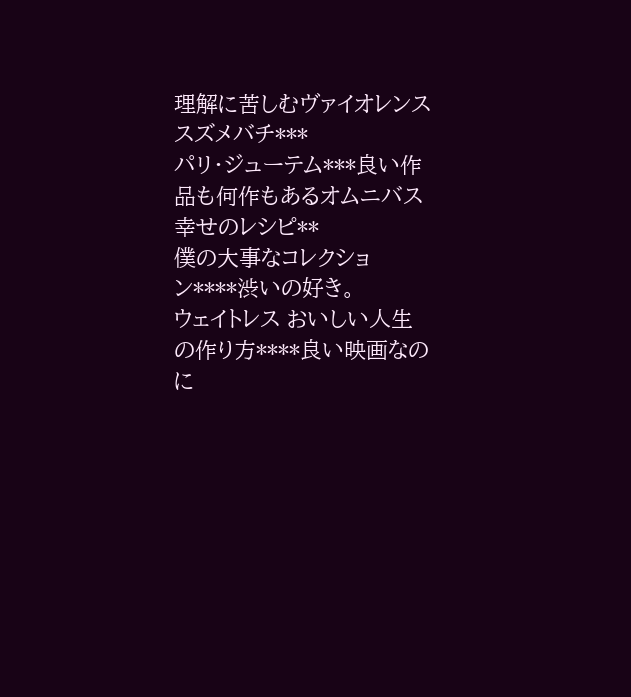理解に苦しむヴァイオレンス
スズメバチ***
パリ・ジューテム***良い作品も何作もあるオムニバス
幸せのレシピ**
僕の大事なコレクション****渋いの好き。
ウェイトレス おいしい人生の作り方****良い映画なのに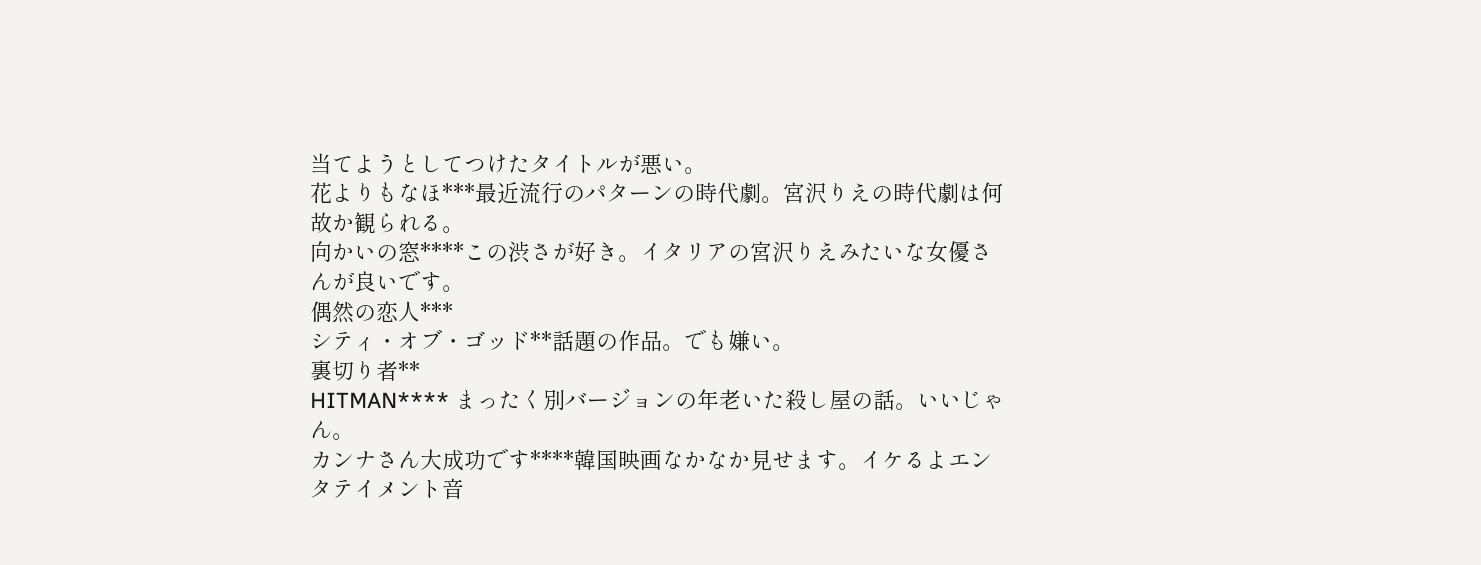当てようとしてつけたタイトルが悪い。
花よりもなほ***最近流行のパターンの時代劇。宮沢りえの時代劇は何故か観られる。
向かいの窓****この渋さが好き。イタリアの宮沢りえみたいな女優さんが良いです。
偶然の恋人***
シティ・オブ・ゴッド**話題の作品。でも嫌い。
裏切り者**
HITMAN**** まったく別バージョンの年老いた殺し屋の話。いいじゃん。
カンナさん大成功です****韓国映画なかなか見せます。イケるよエンタテイメント音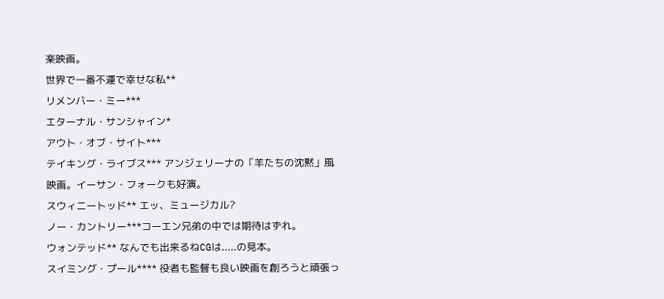楽映画。
世界で一番不運で幸せな私**
リメンバー・ミー***
エターナル・サンシャイン*
アウト・オブ・サイト***
テイキング・ライブス*** アンジェリーナの「羊たちの沈黙」風映画。イーサン・フォークも好演。
スウィニートッド** エッ、ミュージカル?
ノー・カントリー***コーエン兄弟の中では期待はずれ。
ウォンテッド** なんでも出来るねCGは.....の見本。
スイミング・プール**** 役者も監督も良い映画を創ろうと頑張っ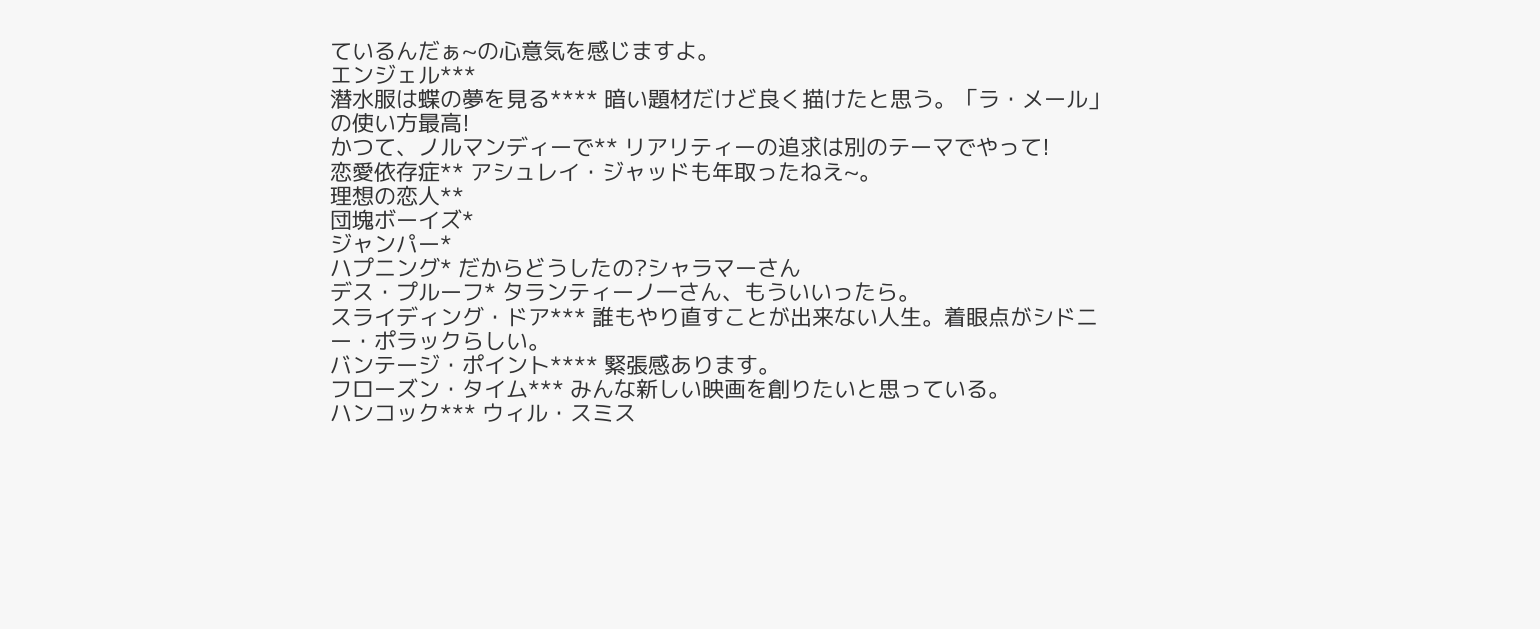ているんだぁ~の心意気を感じますよ。
エンジェル***
潜水服は蝶の夢を見る**** 暗い題材だけど良く描けたと思う。「ラ・メール」の使い方最高!
かつて、ノルマンディーで** リアリティーの追求は別のテーマでやって!
恋愛依存症** アシュレイ・ジャッドも年取ったねえ~。
理想の恋人**
団塊ボーイズ*
ジャンパー*
ハプニング* だからどうしたの?シャラマーさん
デス・プルーフ* タランティーノ一さん、もういいったら。
スライディング・ドア*** 誰もやり直すことが出来ない人生。着眼点がシドニー・ポラックらしい。
バンテージ・ポイント**** 緊張感あります。
フローズン・タイム*** みんな新しい映画を創りたいと思っている。
ハンコック*** ウィル・スミス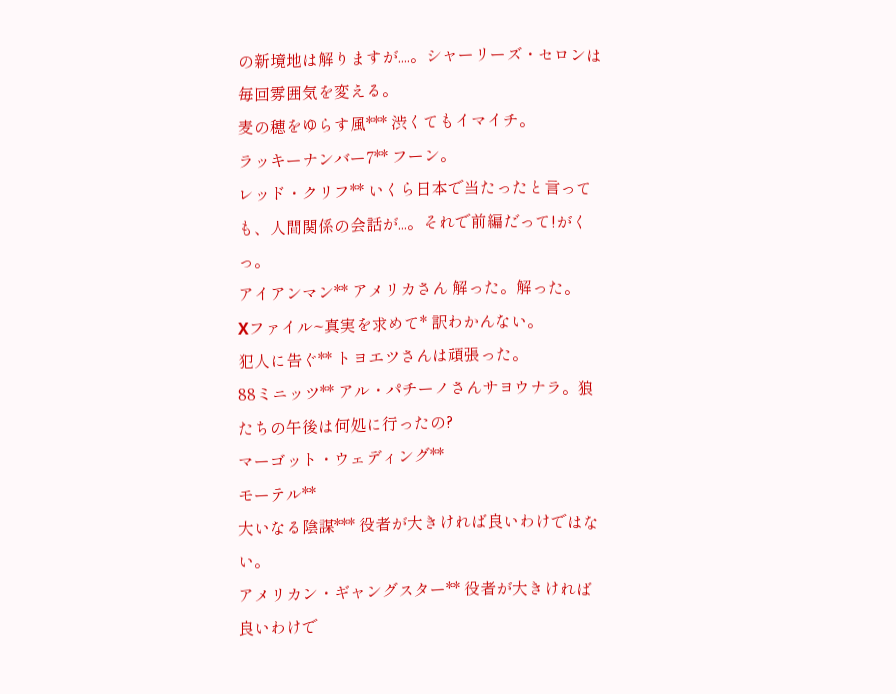の新境地は解りますが....。シャーリーズ・セロンは毎回雰囲気を変える。
麦の穂をゆらす風*** 渋くてもイマイチ。
ラッキーナンバー7** フーン。
レッド・クリフ** いくら日本で当たったと言っても、人間関係の会話が...。それで前編だって!がくっ。
アイアンマン** アメリカさん 解った。解った。
Xファイル~真実を求めて* 訳わかんない。
犯人に告ぐ** トヨエツさんは頑張った。
88ミニッツ** アル・パチーノさんサヨウナラ。狼たちの午後は何処に行ったの?
マーゴット・ウェディング**
モーテル**
大いなる陰謀*** 役者が大きければ良いわけではない。
アメリカン・ギャングスター** 役者が大きければ良いわけで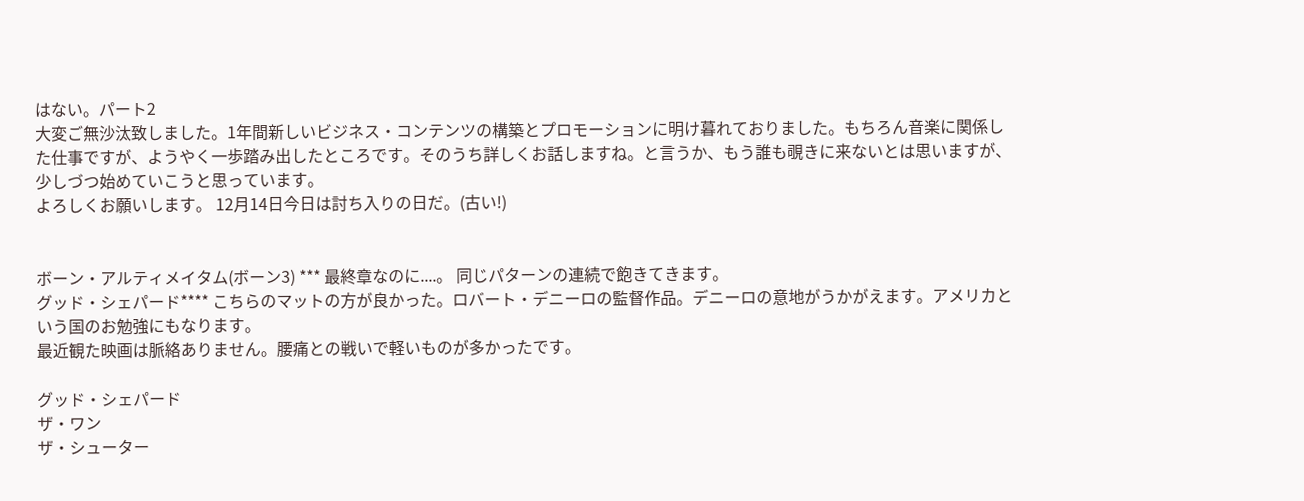はない。パート2
大変ご無沙汰致しました。1年間新しいビジネス・コンテンツの構築とプロモーションに明け暮れておりました。もちろん音楽に関係した仕事ですが、ようやく一歩踏み出したところです。そのうち詳しくお話しますね。と言うか、もう誰も覗きに来ないとは思いますが、少しづつ始めていこうと思っています。
よろしくお願いします。 12月14日今日は討ち入りの日だ。(古い!)


ボーン・アルティメイタム(ボーン3) *** 最終章なのに....。 同じパターンの連続で飽きてきます。
グッド・シェパード**** こちらのマットの方が良かった。ロバート・デニーロの監督作品。デニーロの意地がうかがえます。アメリカという国のお勉強にもなります。
最近観た映画は脈絡ありません。腰痛との戦いで軽いものが多かったです。

グッド・シェパード
ザ・ワン
ザ・シューター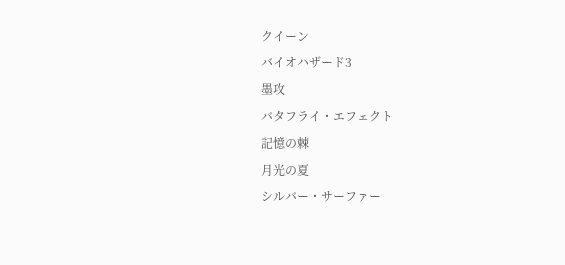クイーン
バイオハザード3
墨攻
バタフライ・エフェクト
記憶の棘
月光の夏
シルバー・サーファー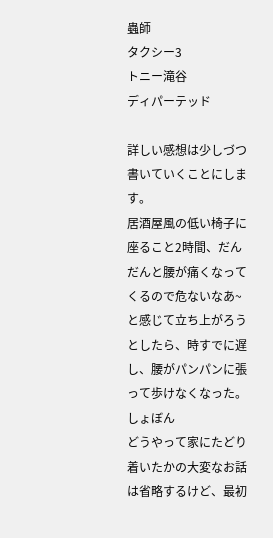蟲師
タクシー3
トニー滝谷
ディパーテッド

詳しい感想は少しづつ書いていくことにします。
居酒屋風の低い椅子に座ること2時間、だんだんと腰が痛くなってくるので危ないなあ~と感じて立ち上がろうとしたら、時すでに遅し、腰がパンパンに張って歩けなくなった。しょぼん
どうやって家にたどり着いたかの大変なお話は省略するけど、最初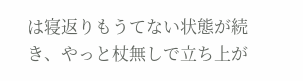は寝返りもうてない状態が続き、やっと杖無しで立ち上が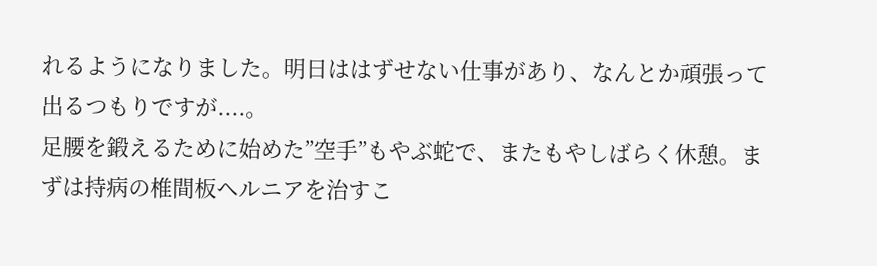れるようになりました。明日ははずせない仕事があり、なんとか頑張って出るつもりですが....。
足腰を鍛えるために始めた”空手”もやぶ蛇で、またもやしばらく休憩。まずは持病の椎間板ヘルニアを治すこ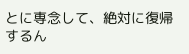とに専念して、絶対に復帰するん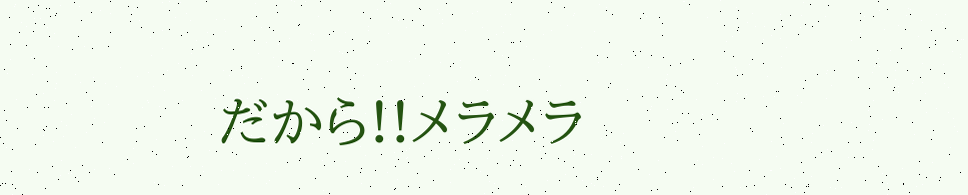だから!!メラメラ